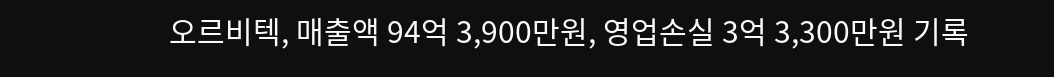오르비텍, 매출액 94억 3,900만원, 영업손실 3억 3,300만원 기록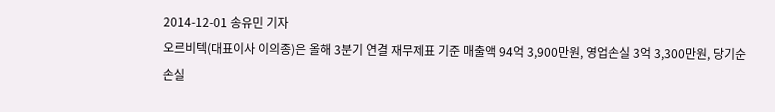2014-12-01 송유민 기자
오르비텍(대표이사 이의종)은 올해 3분기 연결 재무제표 기준 매출액 94억 3,900만원, 영업손실 3억 3,300만원, 당기순손실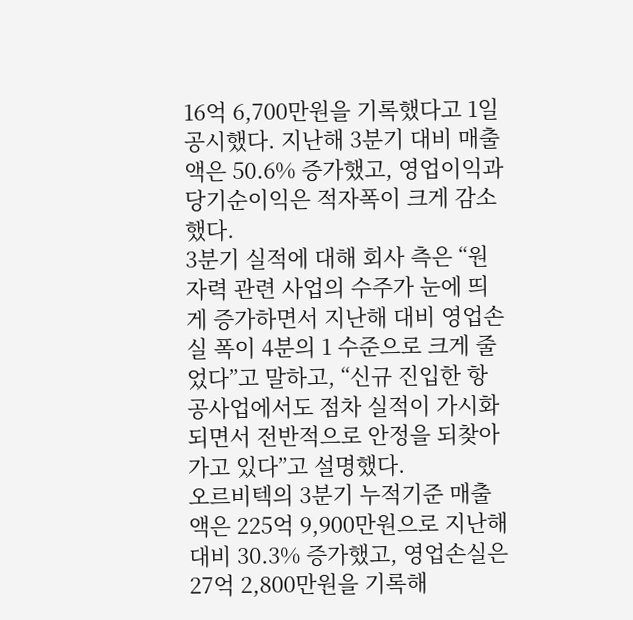16억 6,700만원을 기록했다고 1일 공시했다. 지난해 3분기 대비 매출액은 50.6% 증가했고, 영업이익과 당기순이익은 적자폭이 크게 감소했다.
3분기 실적에 대해 회사 측은 “원자력 관련 사업의 수주가 눈에 띄게 증가하면서 지난해 대비 영업손실 폭이 4분의 1 수준으로 크게 줄었다”고 말하고, “신규 진입한 항공사업에서도 점차 실적이 가시화 되면서 전반적으로 안정을 되찾아 가고 있다”고 설명했다.
오르비텍의 3분기 누적기준 매출액은 225억 9,900만원으로 지난해 대비 30.3% 증가했고, 영업손실은 27억 2,800만원을 기록해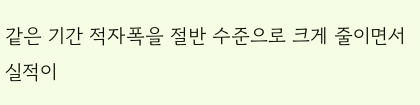같은 기간 적자폭을 절반 수준으로 크게 줄이면서 실적이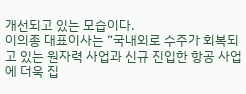개선되고 있는 모습이다.
이의종 대표이사는 “국내외로 수주가 회복되고 있는 원자력 사업과 신규 진입한 항공 사업에 더욱 집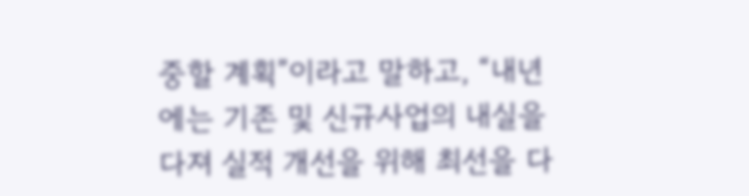중할 계획”이라고 말하고, “내년에는 기존 및 신규사업의 내실을 다져 실적 개선을 위해 최선을 다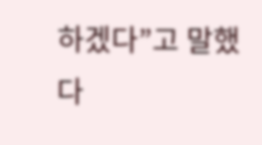하겠다”고 말했다